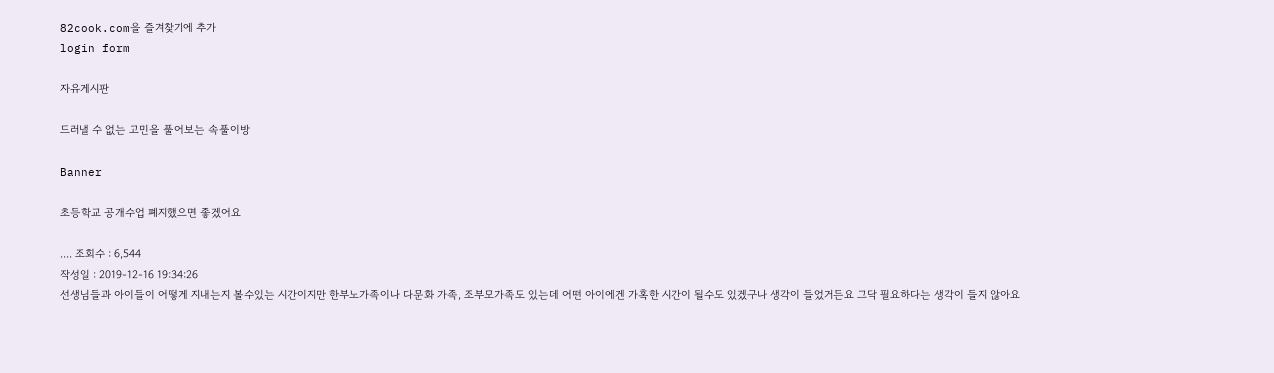82cook.com을 즐겨찾기에 추가
login form

자유게시판

드러낼 수 없는 고민을 풀어보는 속풀이방

Banner

초등학교 공개수업 폐지했으면 좋겠어요

.... 조회수 : 6,544
작성일 : 2019-12-16 19:34:26
선생님들과 아이들이 어떻게 지내는지 볼수있는 시간이지만 한부노가족이나 다문화 가족, 조부모가족도 있는데 어떤 아이에겐 가혹한 시간이 될수도 있겠구나 생각이 들었거든요 그닥 필요하다는 생각이 들지 않아요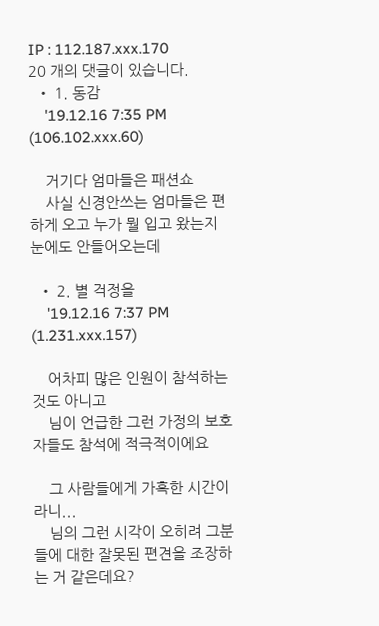IP : 112.187.xxx.170
20 개의 댓글이 있습니다.
  • 1. 동감
    '19.12.16 7:35 PM (106.102.xxx.60)

    거기다 엄마들은 패션쇼
    사실 신경안쓰는 엄마들은 편하게 오고 누가 뭘 입고 왔는지 눈에도 안들어오는데

  • 2. 별 걱정을
    '19.12.16 7:37 PM (1.231.xxx.157)

    어차피 많은 인원이 참석하는 것도 아니고
    님이 언급한 그런 가정의 보호자들도 참석에 적극적이에요

    그 사람들에게 가혹한 시간이라니...
    님의 그런 시각이 오히려 그분들에 대한 잘못된 편견을 조장하는 거 같은데요?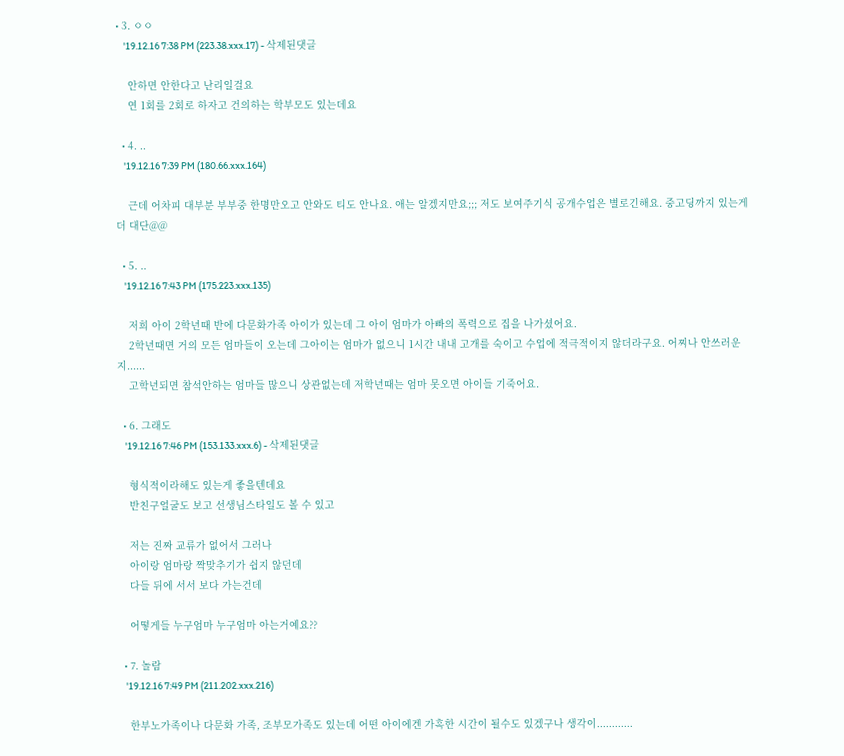• 3. ㅇㅇ
    '19.12.16 7:38 PM (223.38.xxx.17) - 삭제된댓글

    안하면 안한다고 난리일걸요
    연 1회를 2회로 하자고 건의하는 학부모도 있는데요

  • 4. ..
    '19.12.16 7:39 PM (180.66.xxx.164)

    근데 어차피 대부분 부부중 한명만오고 안와도 티도 안나요. 애는 알겠지만요;;; 저도 보여주기식 공개수업은 별로긴해요. 중고딩까지 있는게 더 대단@@

  • 5. ..
    '19.12.16 7:43 PM (175.223.xxx.135)

    저희 아이 2학년때 반에 다문화가족 아이가 있는데 그 아이 엄마가 아빠의 폭력으로 집을 나가셨어요.
    2학년때면 거의 모든 엄마들이 오는데 그아이는 엄마가 없으니 1시간 내내 고개를 숙이고 수업에 적극적이지 않더라구요. 어찌나 안쓰러운지......
    고학년되면 참석안하는 엄마들 많으니 상관없는데 저학년때는 엄마 못오면 아이들 기죽어요.

  • 6. 그래도
    '19.12.16 7:46 PM (153.133.xxx.6) - 삭제된댓글

    형식적이라해도 있는게 좋을텐데요
    반친구얼굴도 보고 선생님스타일도 볼 수 있고

    저는 진짜 교류가 없어서 그러나
    아이랑 엄마랑 짝맞추기가 쉽지 않던데
    다들 뒤에 서서 보다 가는건데

    어떻게들 누구엄마 누구엄마 아는거예요??

  • 7. 놀람
    '19.12.16 7:49 PM (211.202.xxx.216)

    한부노가족이나 다문화 가족, 조부모가족도 있는데 어떤 아이에겐 가혹한 시간이 될수도 있겠구나 생각이............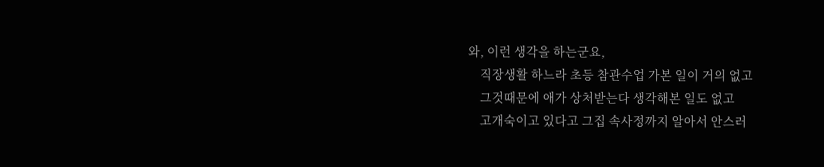와, 이런 생각을 하는군요,
    직장생활 하느라 초등 참관수업 가본 일이 거의 없고
    그것때문에 애가 상처받는다 생각해본 일도 없고
    고개숙이고 있다고 그집 속사정까지 알아서 안스러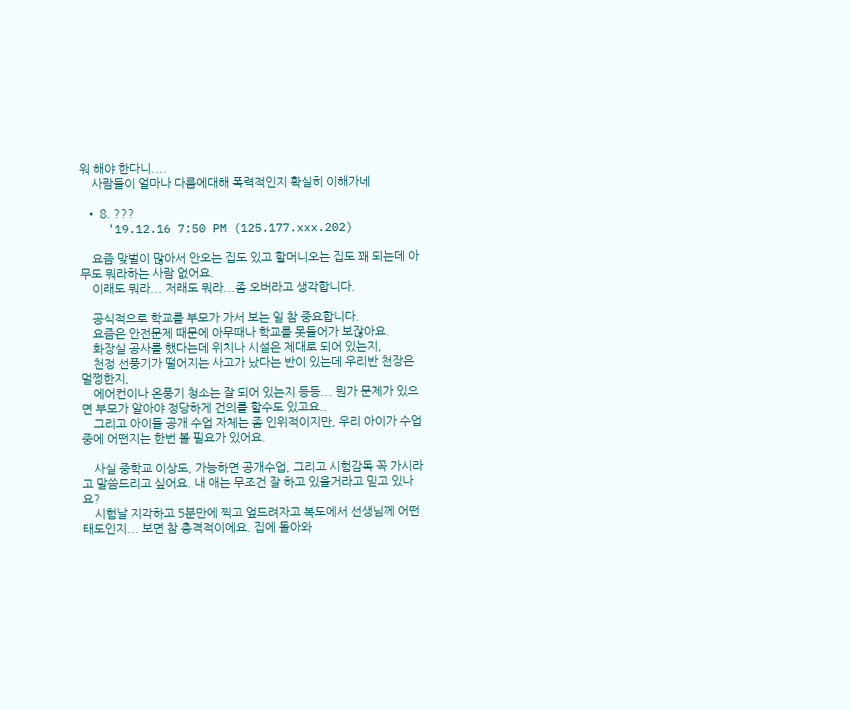워 해야 한다니....
    사람들이 얼마나 다름에대해 폭력적인지 확실히 이해가네

  • 8. ???
    '19.12.16 7:50 PM (125.177.xxx.202)

    요즘 맞벌이 많아서 안오는 집도 있고 할머니오는 집도 꽤 되는데 아무도 뭐라하는 사람 없어요.
    이래도 뭐라... 저래도 뭐라...좀 오버라고 생각합니다.

    공식적으로 학교를 부모가 가서 보는 일 참 중요합니다.
    요즘은 안전문제 때문에 아무때나 학교를 못들어가 보잖아요.
    화장실 공사를 했다는데 위치나 시설은 제대로 되어 있는지,
    천정 선풍기가 떨어지는 사고가 났다는 반이 있는데 우리반 천장은 멀쩡한지,
    에어컨이나 온풍기 청소는 잘 되어 있는지 등등... 뭔가 문제가 있으면 부모가 알아야 정당하게 건의를 할수도 있고요..
    그리고 아이들 공개 수업 자체는 좀 인위적이지만, 우리 아이가 수업중에 어떤지는 한번 볼 필요가 있어요.

    사실 중학교 이상도, 가능하면 공개수업, 그리고 시험감독 꼭 가시라고 말씀드리고 싶어요. 내 애는 무조건 잘 하고 있을거라고 믿고 있나요?
    시험날 지각하고 5분만에 찍고 엎드려자고 복도에서 선생님께 어떤 태도인지... 보면 참 충격적이에요. 집에 돌아와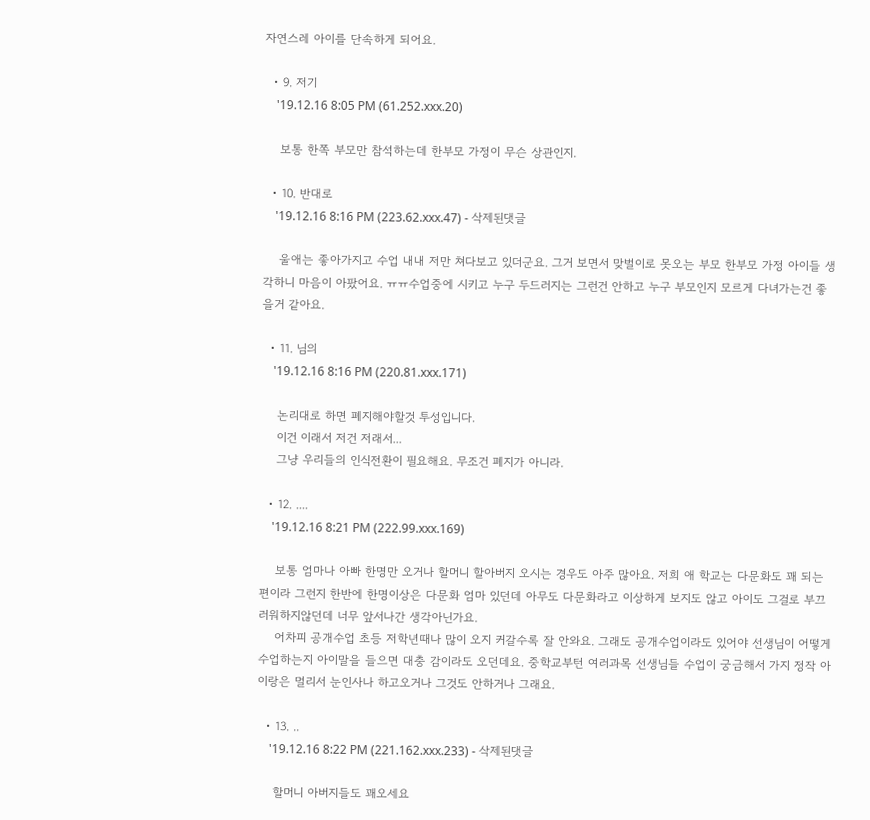자연스레 아이를 단속하게 되어요.

  • 9. 저기
    '19.12.16 8:05 PM (61.252.xxx.20)

    보통 한쪽 부모만 참석하는데 한부모 가정이 무슨 상관인지.

  • 10. 반대로
    '19.12.16 8:16 PM (223.62.xxx.47) - 삭제된댓글

    울애는 좋아가지고 수업 내내 저만 쳐다보고 있더군요. 그거 보면서 맞벌이로 못오는 부모 한부모 가정 아이들 생각하니 마음이 아팠어요. ㅠㅠ수업중에 시키고 누구 두드러지는 그런건 안하고 누구 부모인지 모르게 다녀가는건 좋을거 같아요.

  • 11. 님의
    '19.12.16 8:16 PM (220.81.xxx.171)

    논리대로 하면 폐지해야할것 투성입니다.
    이건 이래서 저건 저래서...
    그냥 우리들의 인식전환이 필요해요. 무조건 폐지가 아니라.

  • 12. ....
    '19.12.16 8:21 PM (222.99.xxx.169)

    보통 엄마나 아빠 한명만 오거나 할머니 할아버지 오시는 경우도 아주 많아요. 저희 애 학교는 다문화도 꽤 되는 편이라 그런지 한반에 한명이상은 다문화 엄마 있던데 아무도 다문화라고 이상하게 보지도 않고 아이도 그걸로 부끄러워하지않던데 너무 앞서나간 생각아닌가요.
    어차피 공개수업 초등 저학년때나 많이 오지 커갈수록 잘 안와요. 그래도 공개수업이라도 있어야 선생님이 어떻게 수업하는지 아이말을 들으면 대충 감이라도 오던데요. 중학교부턴 여러과목 선생님들 수업이 궁금해서 가지 정작 아이랑은 멀리서 눈인사나 하고오거나 그것도 안하거나 그래요.

  • 13. ..
    '19.12.16 8:22 PM (221.162.xxx.233) - 삭제된댓글

    할머니 아버지들도 꽤오세요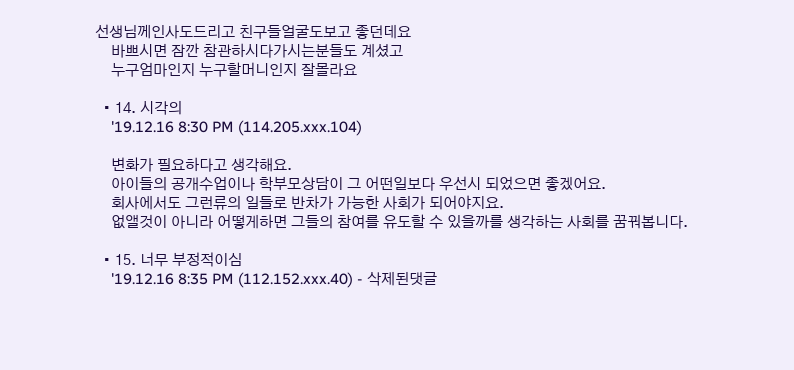선생님께인사도드리고 친구들얼굴도보고 좋던데요
    바쁘시면 잠깐 참관하시다가시는분들도 계셨고
    누구엄마인지 누구할머니인지 잘몰라요

  • 14. 시각의
    '19.12.16 8:30 PM (114.205.xxx.104)

    변화가 필요하다고 생각해요.
    아이들의 공개수업이나 학부모상담이 그 어떤일보다 우선시 되었으면 좋겠어요.
    회사에서도 그런류의 일들로 반차가 가능한 사회가 되어야지요.
    없앨것이 아니라 어떻게하면 그들의 참여를 유도할 수 있을까를 생각하는 사회를 꿈꿔봅니다.

  • 15. 너무 부정적이심
    '19.12.16 8:35 PM (112.152.xxx.40) - 삭제된댓글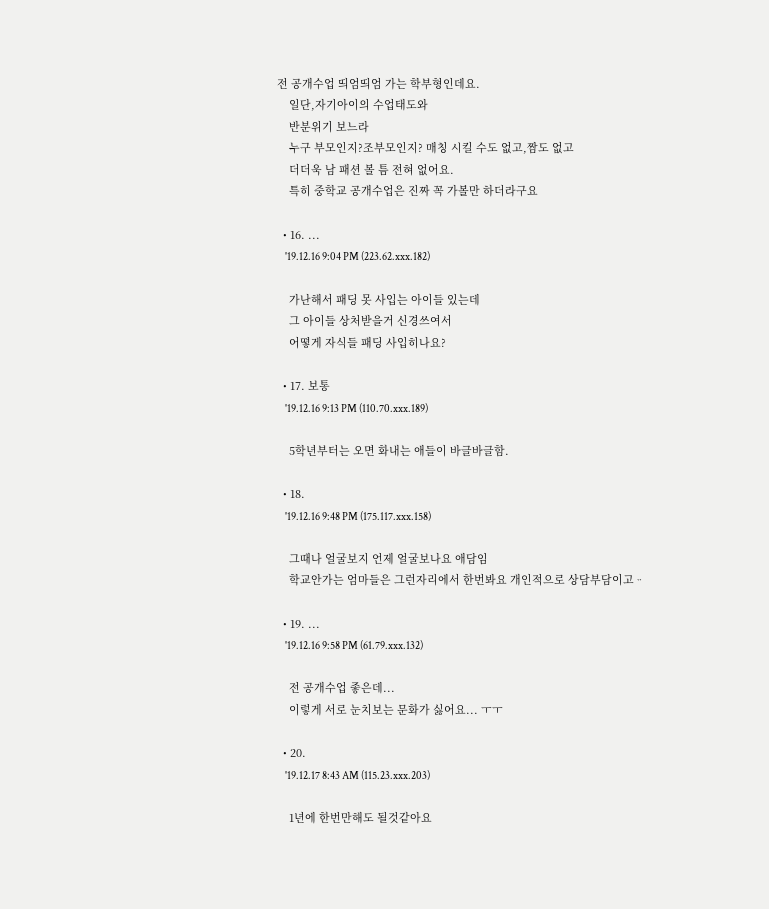전 공개수업 띄엄띄엄 가는 학부형인데요.
    일단,자기아이의 수업태도와
    반분위기 보느라
    누구 부모인지?조부모인지? 매칭 시킬 수도 없고,짬도 없고
    더더욱 남 패션 볼 틈 전혀 없어요.
    특히 중학교 공개수업은 진짜 꼭 가볼만 하더라구요

  • 16. ...
    '19.12.16 9:04 PM (223.62.xxx.182)

    가난해서 패딩 못 사입는 아이들 있는데
    그 아이들 상처받을거 신경쓰여서
    어떻게 자식들 패딩 사입히나요?

  • 17. 보통
    '19.12.16 9:13 PM (110.70.xxx.189)

    5학년부터는 오면 화내는 애들이 바글바글함.

  • 18.
    '19.12.16 9:48 PM (175.117.xxx.158)

    그때나 얼굴보지 언제 얼굴보나요 애담임
    학교안가는 엄마들은 그런자리에서 한번봐요 개인적으로 상담부담이고ᆢ

  • 19. ...
    '19.12.16 9:58 PM (61.79.xxx.132)

    전 공개수업 좋은데...
    이렇게 서로 눈치보는 문화가 싫어요... ㅜㅜ

  • 20.
    '19.12.17 8:43 AM (115.23.xxx.203)

    1년에 한번만해도 될것같아요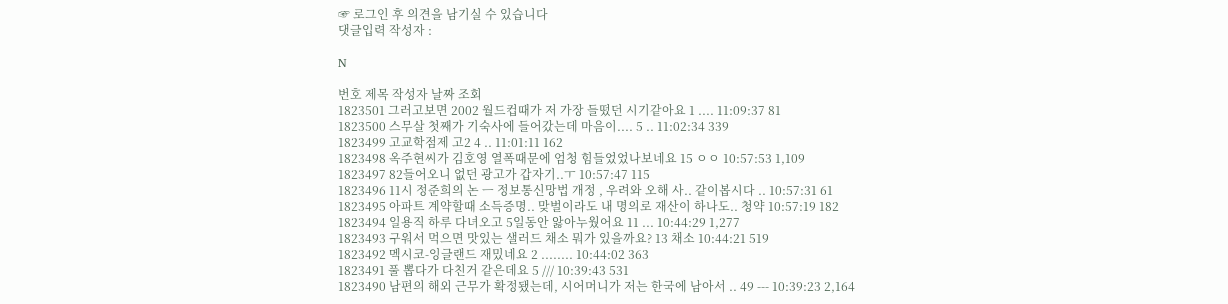☞ 로그인 후 의견을 남기실 수 있습니다
댓글입력 작성자 :

N

번호 제목 작성자 날짜 조회
1823501 그러고보면 2002 월드컵때가 저 가장 들떴던 시기같아요 1 .... 11:09:37 81
1823500 스무살 첫째가 기숙사에 들어갔는데 마음이.... 5 .. 11:02:34 339
1823499 고교학점제 고2 4 .. 11:01:11 162
1823498 옥주현씨가 김호영 열폭때문에 엄청 힘들었었나보네요 15 ㅇㅇ 10:57:53 1,109
1823497 82들어오니 없던 광고가 갑자기..ㅜ 10:57:47 115
1823496 11시 정준희의 논 ㅡ 정보통신망법 개정 , 우려와 오해 사.. 같이봅시다 .. 10:57:31 61
1823495 아파트 계약할때 소득증명.. 맞벌이라도 내 명의로 재산이 하나도.. 청약 10:57:19 182
1823494 일용직 하루 다녀오고 5일동안 앓아누웠어요 11 ... 10:44:29 1,277
1823493 구워서 먹으면 맛있는 샐러드 채소 뭐가 있을까요? 13 채소 10:44:21 519
1823492 멕시코-잉글랜드 재밌네요 2 ........ 10:44:02 363
1823491 풀 뽑다가 다친거 같은데요 5 /// 10:39:43 531
1823490 남편의 해외 근무가 확정됐는데, 시어머니가 저는 한국에 남아서 .. 49 --- 10:39:23 2,164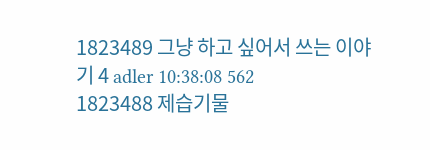1823489 그냥 하고 싶어서 쓰는 이야기 4 adler 10:38:08 562
1823488 제습기물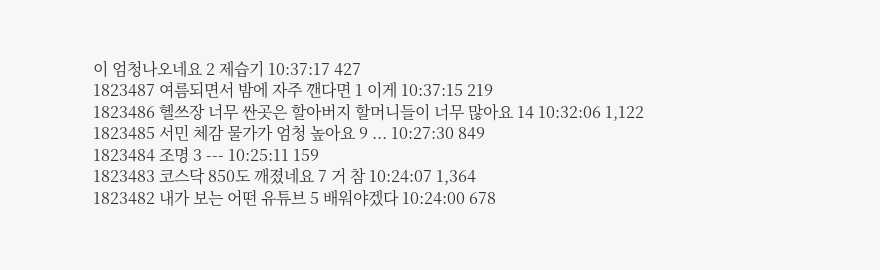이 엄청나오네요 2 제습기 10:37:17 427
1823487 여름되면서 밤에 자주 깬다면 1 이게 10:37:15 219
1823486 헬쓰장 너무 싼곳은 할아버지 할머니들이 너무 많아요 14 10:32:06 1,122
1823485 서민 체감 물가가 엄청 높아요 9 ... 10:27:30 849
1823484 조명 3 --- 10:25:11 159
1823483 코스닥 850도 깨졌네요 7 거 참 10:24:07 1,364
1823482 내가 보는 어떤 유튜브 5 배워야겠다 10:24:00 678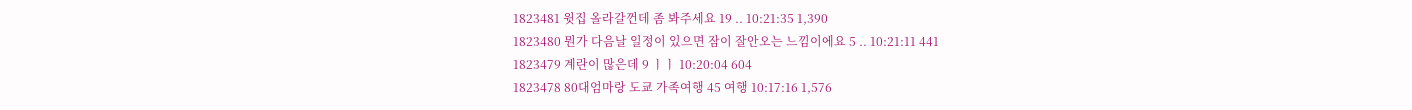1823481 윗집 올라갈껀데 좀 봐주세요 19 .. 10:21:35 1,390
1823480 뭔가 다음날 일정이 있으면 잠이 잘안오는 느낌이에요 5 .. 10:21:11 441
1823479 계란이 많은데 9 ㅣㅣ 10:20:04 604
1823478 80대엄마랑 도쿄 가족여행 45 여행 10:17:16 1,576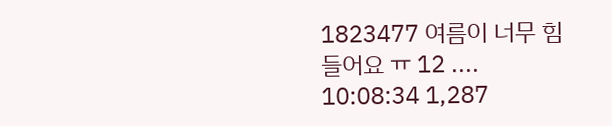1823477 여름이 너무 힘들어요 ㅠ 12 .... 10:08:34 1,287